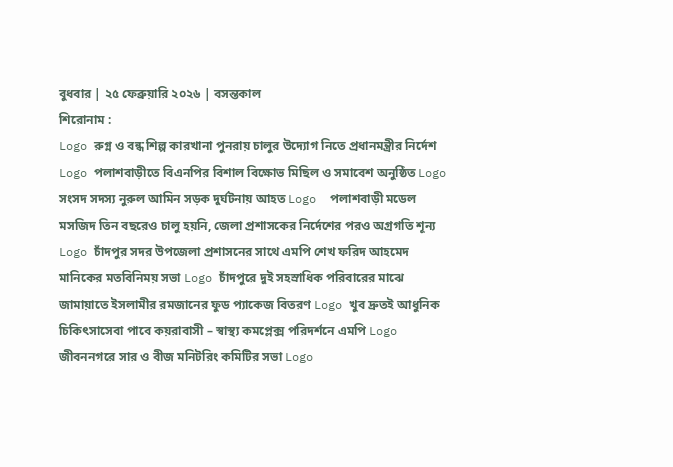বুধবার | ২৫ ফেব্রুয়ারি ২০২৬ | বসন্তকাল
শিরোনাম :
Logo রুগ্ন ও বন্ধ শিল্প কারখানা পুনরায় চালুর উদ্যোগ নিতে প্রধানমন্ত্রীর নির্দেশ Logo পলাশবাড়ীতে বিএনপির বিশাল বিক্ষোভ মিছিল ও সমাবেশ অনুষ্ঠিত Logo সংসদ সদস্য নুরুল আমিন সড়ক দুর্ঘটনায় আহত Logo  পলাশবাড়ী মডেল মসজিদ তিন বছরেও চালু হয়নি, জেলা প্রশাসকের নির্দেশের পরও অগ্রগতি শূন্য Logo চাঁদপুর সদর উপজেলা প্রশাসনের সাথে এমপি শেখ ফরিদ আহমেদ মানিকের মতবিনিময় সভা Logo চাঁদপুরে দুই সহস্রাধিক পরিবারের মাঝে জামায়াতে ইসলামীর রমজানের ফুড প্যাকেজ বিতরণ Logo খুব দ্রুতই আধুনিক চিকিৎসাসেবা পাবে কয়রাবাসী – স্বাস্থ্য কমপ্লেক্স পরিদর্শনে এমপি Logo জীবননগরে সার ও বীজ মনিটরিং কমিটির সভা Logo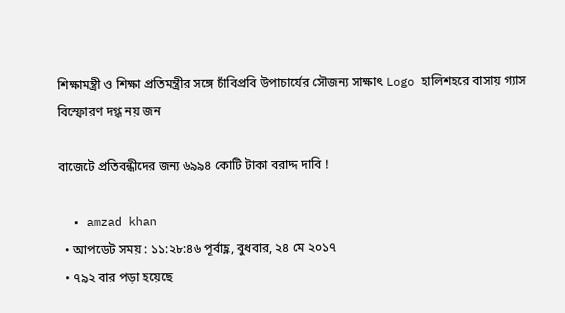শিক্ষামন্ত্রী ও শিক্ষা প্রতিমন্ত্রীর সঙ্গে চাঁবিপ্রবি উপাচার্যের সৌজন্য সাক্ষাৎ Logo হালিশহরে বাসায় গ্যাস বিস্ফোরণ দগ্ধ নয় জন

বাজেটে প্রতিবন্ধীদের জন্য ৬৯৯৪ কোটি টাকা বরাদ্দ দাবি !

  • amzad khan
  • আপডেট সময় : ১১:২৮:৪৬ পূর্বাহ্ণ, বুধবার, ২৪ মে ২০১৭
  • ৭৯২ বার পড়া হয়েছে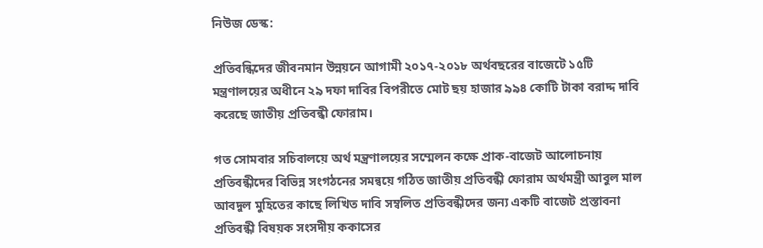নিউজ ডেস্ক:

প্রতিবন্ধিদের জীবনমান উন্নয়নে আগামী ২০১৭-২০১৮ অর্থবছরের বাজেটে ১৫টি মন্ত্রণালয়ের অধীনে ২৯ দফা দাবির বিপরীতে মোট ছয় হাজার ৯৯৪ কোটি টাকা বরাদ্দ দাবি করেছে জাতীয় প্রতিবন্ধী ফোরাম।

গত সোমবার সচিবালয়ে অর্থ মন্ত্রণালয়ের সম্মেলন কক্ষে প্রাক-বাজেট আলোচনায় প্রতিবন্ধীদের বিভিন্ন সংগঠনের সমন্বয়ে গঠিত জাতীয় প্রতিবন্ধী ফোরাম অর্থমন্ত্রী আবুল মাল আবদুল মুহিতের কাছে লিখিত দাবি সম্বলিত প্রতিবন্ধীদের জন্য একটি বাজেট প্রস্তাবনা প্রতিবন্ধী বিষয়ক সংসদীয় ককাসের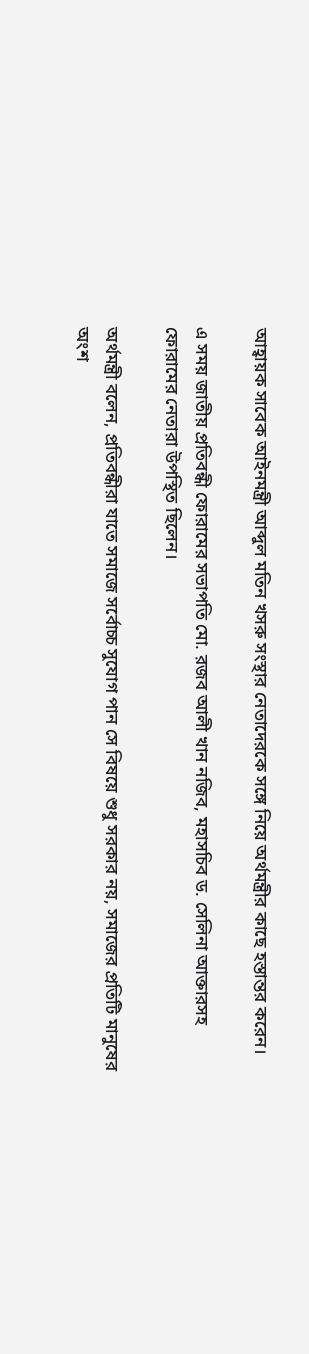আহ্বায়ক সাবেক আইনমন্ত্রী আব্দুল মতিন খসরু সংস্থার নেতাদেরকে সঙ্গে নিয়ে অর্থমন্ত্রীর কাছে হস্তান্তর করেন।

এ সময় জাতীয় প্রতিবন্ধী ফোরামের সভাপতি মো. রজব আলী খান নজিব, মহাসচিব ড. সেলিনা আক্তারসহ ফোরামের নেতারা উপস্থিত ছিলেন।

অর্থমন্ত্রী বলেন, প্রতিবন্ধীরা যাতে সমাজে সর্বোচ্চ সুযোগ পান সে বিষয়ে শুধু সরকার নয়, সমাজের প্রতিটি মানুষের অংশ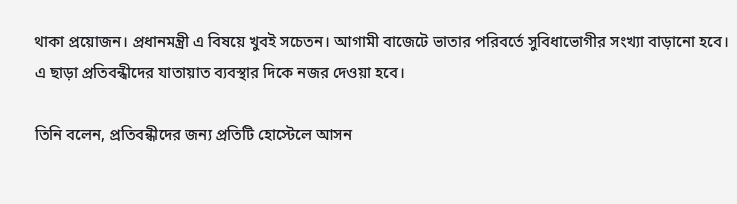থাকা প্রয়োজন। প্রধানমন্ত্রী এ বিষয়ে খুবই সচেতন। আগামী বাজেটে ভাতার পরিবর্তে সুবিধাভোগীর সংখ্যা বাড়ানো হবে। এ ছাড়া প্রতিবন্ধীদের যাতায়াত ব্যবস্থার দিকে নজর দেওয়া হবে।

তিনি বলেন, প্রতিবন্ধীদের জন্য প্রতিটি হোস্টেলে আসন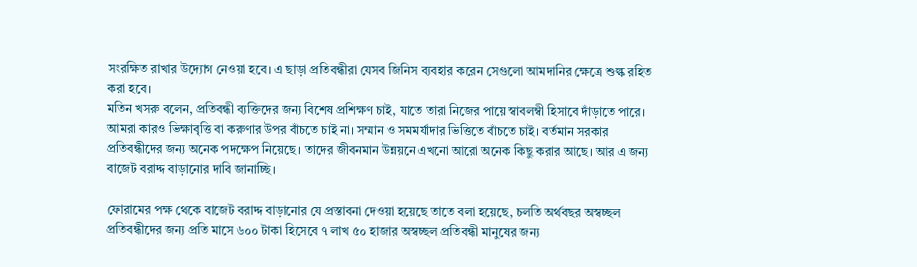সংরক্ষিত রাখার উদ্যোগ নেওয়া হবে। এ ছাড়া প্রতিবন্ধীরা যেসব জিনিস ব্যবহার করেন সেগুলো আমদানির ক্ষেত্রে শুল্ক রহিত করা হবে।
মতিন খসরু বলেন, প্রতিবন্ধী ব্যক্তিদের জন্য বিশেষ প্রশিক্ষণ চাই, যাতে তারা নিজের পায়ে স্বাবলম্বী হিসাবে দাঁড়াতে পারে। আমরা কারও ভিক্ষাবৃত্তি বা করুণার উপর বাঁচতে চাই না। সম্মান ও সমমর্যাদার ভিত্তিতে বাঁচতে চাই। বর্তমান সরকার প্রতিবন্ধীদের জন্য অনেক পদক্ষেপ নিয়েছে। তাদের জীবনমান উন্নয়নে এখনো আরো অনেক কিছু করার আছে। আর এ জন্য বাজেট বরাদ্দ বাড়ানোর দাবি জানাচ্ছি।

ফোরামের পক্ষ থেকে বাজেট বরাদ্দ বাড়ানোর যে প্রস্তাবনা দেওয়া হয়েছে তাতে বলা হয়েছে, চলতি অর্থবছর অস্বচ্ছল প্রতিবন্ধীদের জন্য প্রতি মাসে ৬০০ টাকা হিসেবে ৭ লাখ ৫০ হাজার অস্বচ্ছল প্রতিবন্ধী মানুষের জন্য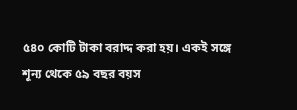৫৪০ কোটি টাকা বরাদ্দ করা হয়। একই সঙ্গে শূন্য থেকে ৫৯ বছর বয়স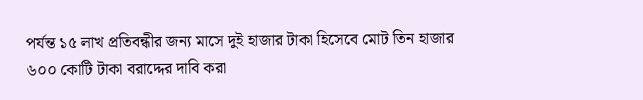পর্যন্ত ১৫ লাখ প্রতিবন্ধীর জন্য মাসে দুই হাজার টাকা হিসেবে মোট তিন হাজার ৬০০ কোটি টাকা বরাদ্দের দাবি করা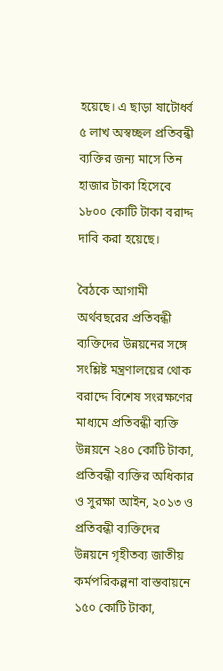হয়েছে। এ ছাড়া ষাটোর্ধ্ব ৫ লাখ অস্বচ্ছল প্রতিবন্ধী ব্যক্তির জন্য মাসে তিন হাজার টাকা হিসেবে ১৮০০ কোটি টাকা বরাদ্দ দাবি করা হয়েছে।

বৈঠকে আগামী অর্থবছরের প্রতিবন্ধী ব্যক্তিদের উন্নয়নের সঙ্গে সংশ্লিষ্ট মন্ত্রণালয়ের থোক বরাদ্দে বিশেষ সংরক্ষণের মাধ্যমে প্রতিবন্ধী ব্যক্তি উন্নয়নে ২৪০ কোটি টাকা, প্রতিবন্ধী ব্যক্তির অধিকার ও সুরক্ষা আইন, ২০১৩ ও প্রতিবন্ধী ব্যক্তিদের  উন্নয়নে গৃহীতব্য জাতীয় কর্মপরিকল্পনা বাস্তবায়নে ১৫০ কোটি টাকা,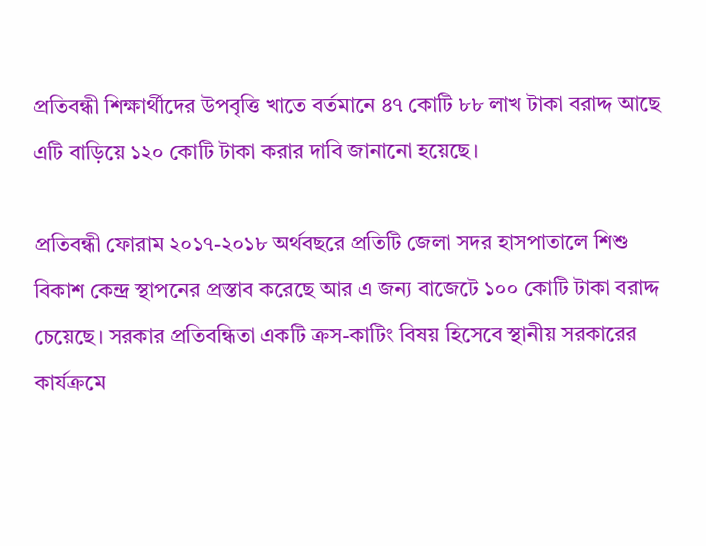প্রতিবন্ধী শিক্ষার্থীদের উপবৃত্তি খাতে বর্তমানে ৪৭ কোটি ৮৮ লাখ টাকা বরাদ্দ আছে এটি বাড়িয়ে ১২০ কোটি টাকা করার দাবি জানানো হয়েছে।

প্রতিবন্ধী ফোরাম ২০১৭-২০১৮ অর্থবছরে প্রতিটি জেলা সদর হাসপাতালে শিশু বিকাশ কেন্দ্র স্থাপনের প্রস্তাব করেছে আর এ জন্য বাজেটে ১০০ কোটি টাকা বরাদ্দ চেয়েছে। সরকার প্রতিবন্ধিতা একটি ক্রস-কাটিং বিষয় হিসেবে স্থানীয় সরকারের কার্যক্রমে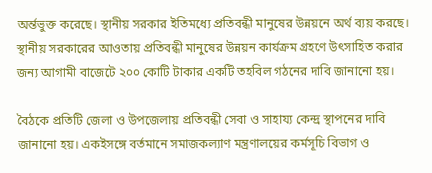অর্ন্তভুক্ত করেছে। স্থানীয় সরকার ইতিমধ্যে প্রতিবন্ধী মানুষের উন্নয়নে অর্থ ব্যয় করছে। স্থানীয় সরকারের আওতায় প্রতিবন্ধী মানুষের উন্নয়ন কার্যক্রম গ্রহণে উৎসাহিত করার জন্য আগামী বাজেটে ২০০ কোটি টাকার একটি তহবিল গঠনের দাবি জানানো হয়।

বৈঠকে প্রতিটি জেলা ও উপজেলায় প্রতিবন্ধী সেবা ও সাহায্য কেন্দ্র স্থাপনের দাবি জানানো হয়। একইসঙ্গে বর্তমানে সমাজকল্যাণ মন্ত্রণালয়ের কর্মসূচি বিভাগ ও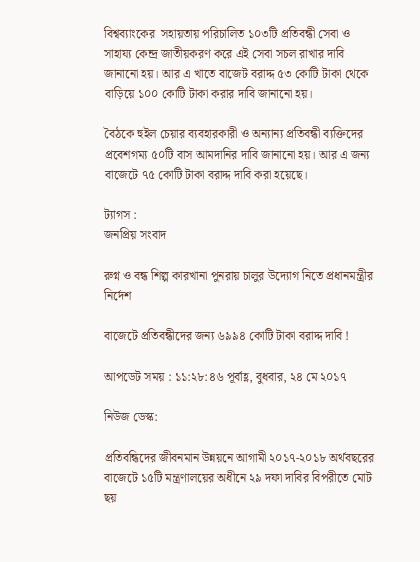বিশ্বব্যাংকের  সহায়তায় পরিচালিত ১০৩টি প্রতিবন্ধী সেবা ও সাহায্য কেন্দ্র জাতীয়করণ করে এই সেবা সচল রাখার দাবি জানানো হয়। আর এ খাতে বাজেট বরাদ্দ ৫৩ কোটি টাকা থেকে বাড়িয়ে ১০০ কোটি টাকা করার দাবি জানানো হয়।

বৈঠকে হুইল চেয়ার ব্যবহারকারী ও অন্যান্য প্রতিবন্ধী ব্যক্তিদের প্রবেশগম্য ৫০টি বাস আমদানির দাবি জানানো হয়। আর এ জন্য বাজেটে ৭৫ কোটি টাকা বরাদ্দ দাবি করা হয়েছে।

ট্যাগস :
জনপ্রিয় সংবাদ

রুগ্ন ও বন্ধ শিল্প কারখানা পুনরায় চালুর উদ্যোগ নিতে প্রধানমন্ত্রীর নির্দেশ

বাজেটে প্রতিবন্ধীদের জন্য ৬৯৯৪ কোটি টাকা বরাদ্দ দাবি !

আপডেট সময় : ১১:২৮:৪৬ পূর্বাহ্ণ, বুধবার, ২৪ মে ২০১৭

নিউজ ডেস্ক:

প্রতিবন্ধিদের জীবনমান উন্নয়নে আগামী ২০১৭-২০১৮ অর্থবছরের বাজেটে ১৫টি মন্ত্রণালয়ের অধীনে ২৯ দফা দাবির বিপরীতে মোট ছয়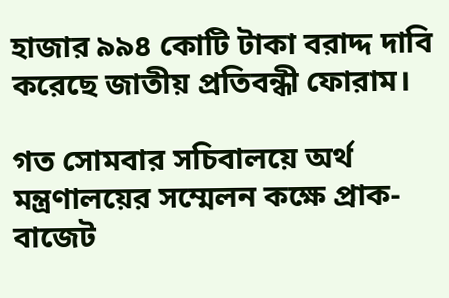হাজার ৯৯৪ কোটি টাকা বরাদ্দ দাবি করেছে জাতীয় প্রতিবন্ধী ফোরাম।

গত সোমবার সচিবালয়ে অর্থ মন্ত্রণালয়ের সম্মেলন কক্ষে প্রাক-বাজেট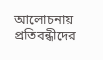আলোচনায় প্রতিবন্ধীদের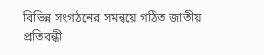বিভিন্ন সংগঠনের সমন্বয়ে গঠিত জাতীয় প্রতিবন্ধী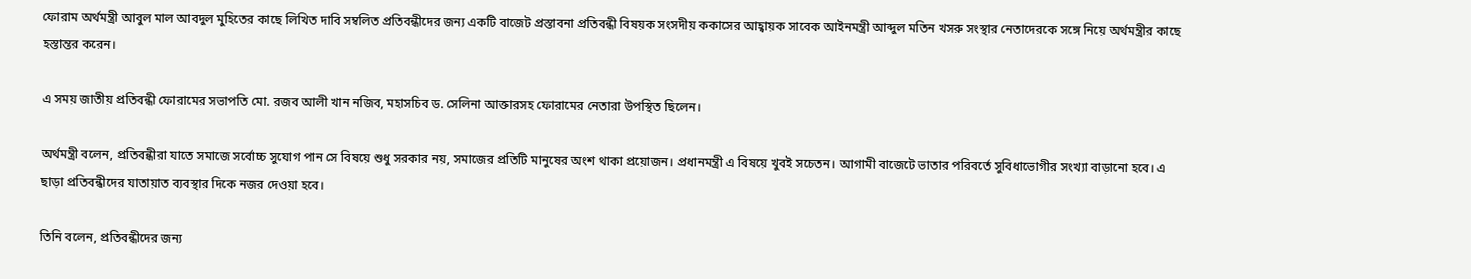ফোরাম অর্থমন্ত্রী আবুল মাল আবদুল মুহিতের কাছে লিখিত দাবি সম্বলিত প্রতিবন্ধীদের জন্য একটি বাজেট প্রস্তাবনা প্রতিবন্ধী বিষয়ক সংসদীয় ককাসের আহ্বায়ক সাবেক আইনমন্ত্রী আব্দুল মতিন খসরু সংস্থার নেতাদেরকে সঙ্গে নিয়ে অর্থমন্ত্রীর কাছে হস্তান্তর করেন।

এ সময় জাতীয় প্রতিবন্ধী ফোরামের সভাপতি মো. রজব আলী খান নজিব, মহাসচিব ড. সেলিনা আক্তারসহ ফোরামের নেতারা উপস্থিত ছিলেন।

অর্থমন্ত্রী বলেন, প্রতিবন্ধীরা যাতে সমাজে সর্বোচ্চ সুযোগ পান সে বিষয়ে শুধু সরকার নয়, সমাজের প্রতিটি মানুষের অংশ থাকা প্রয়োজন। প্রধানমন্ত্রী এ বিষয়ে খুবই সচেতন। আগামী বাজেটে ভাতার পরিবর্তে সুবিধাভোগীর সংখ্যা বাড়ানো হবে। এ ছাড়া প্রতিবন্ধীদের যাতায়াত ব্যবস্থার দিকে নজর দেওয়া হবে।

তিনি বলেন, প্রতিবন্ধীদের জন্য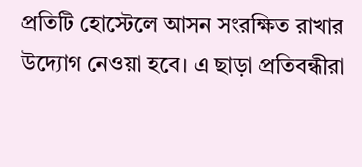প্রতিটি হোস্টেলে আসন সংরক্ষিত রাখার উদ্যোগ নেওয়া হবে। এ ছাড়া প্রতিবন্ধীরা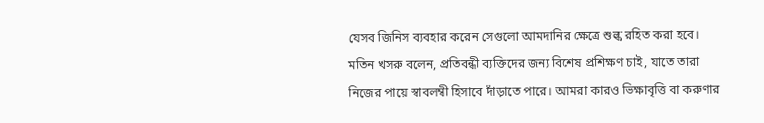যেসব জিনিস ব্যবহার করেন সেগুলো আমদানির ক্ষেত্রে শুল্ক রহিত করা হবে।
মতিন খসরু বলেন, প্রতিবন্ধী ব্যক্তিদের জন্য বিশেষ প্রশিক্ষণ চাই, যাতে তারা নিজের পায়ে স্বাবলম্বী হিসাবে দাঁড়াতে পারে। আমরা কারও ভিক্ষাবৃত্তি বা করুণার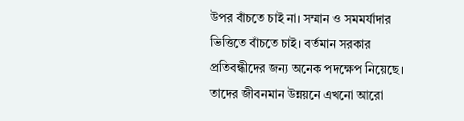উপর বাঁচতে চাই না। সম্মান ও সমমর্যাদার ভিত্তিতে বাঁচতে চাই। বর্তমান সরকার প্রতিবন্ধীদের জন্য অনেক পদক্ষেপ নিয়েছে। তাদের জীবনমান উন্নয়নে এখনো আরো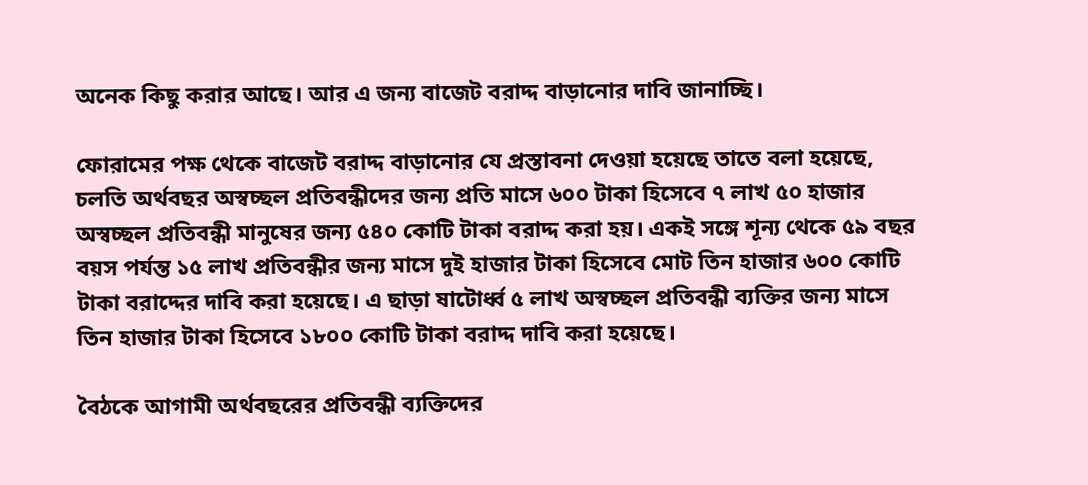অনেক কিছু করার আছে। আর এ জন্য বাজেট বরাদ্দ বাড়ানোর দাবি জানাচ্ছি।

ফোরামের পক্ষ থেকে বাজেট বরাদ্দ বাড়ানোর যে প্রস্তাবনা দেওয়া হয়েছে তাতে বলা হয়েছে, চলতি অর্থবছর অস্বচ্ছল প্রতিবন্ধীদের জন্য প্রতি মাসে ৬০০ টাকা হিসেবে ৭ লাখ ৫০ হাজার অস্বচ্ছল প্রতিবন্ধী মানুষের জন্য ৫৪০ কোটি টাকা বরাদ্দ করা হয়। একই সঙ্গে শূন্য থেকে ৫৯ বছর বয়স পর্যন্ত ১৫ লাখ প্রতিবন্ধীর জন্য মাসে দুই হাজার টাকা হিসেবে মোট তিন হাজার ৬০০ কোটি টাকা বরাদ্দের দাবি করা হয়েছে। এ ছাড়া ষাটোর্ধ্ব ৫ লাখ অস্বচ্ছল প্রতিবন্ধী ব্যক্তির জন্য মাসে তিন হাজার টাকা হিসেবে ১৮০০ কোটি টাকা বরাদ্দ দাবি করা হয়েছে।

বৈঠকে আগামী অর্থবছরের প্রতিবন্ধী ব্যক্তিদের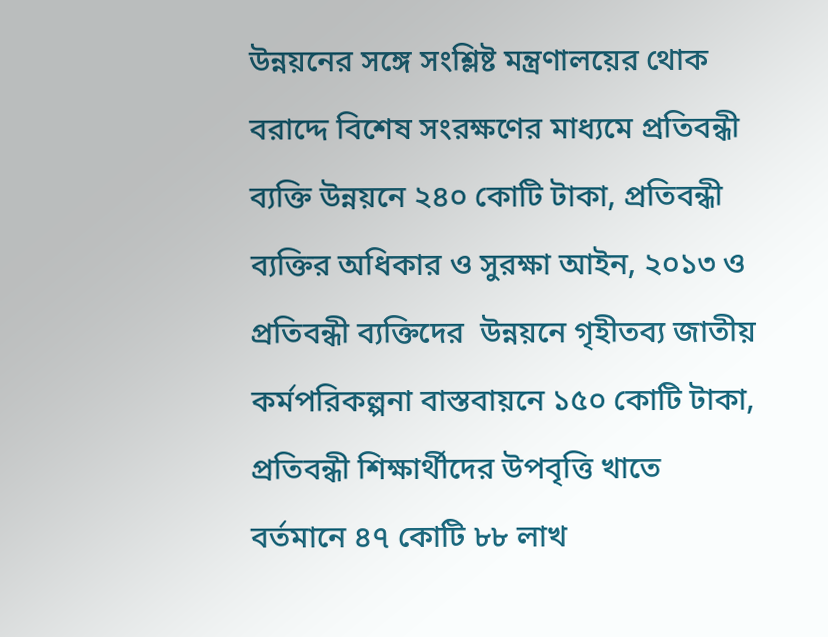উন্নয়নের সঙ্গে সংশ্লিষ্ট মন্ত্রণালয়ের থোক বরাদ্দে বিশেষ সংরক্ষণের মাধ্যমে প্রতিবন্ধী ব্যক্তি উন্নয়নে ২৪০ কোটি টাকা, প্রতিবন্ধী ব্যক্তির অধিকার ও সুরক্ষা আইন, ২০১৩ ও প্রতিবন্ধী ব্যক্তিদের  উন্নয়নে গৃহীতব্য জাতীয় কর্মপরিকল্পনা বাস্তবায়নে ১৫০ কোটি টাকা, প্রতিবন্ধী শিক্ষার্থীদের উপবৃত্তি খাতে বর্তমানে ৪৭ কোটি ৮৮ লাখ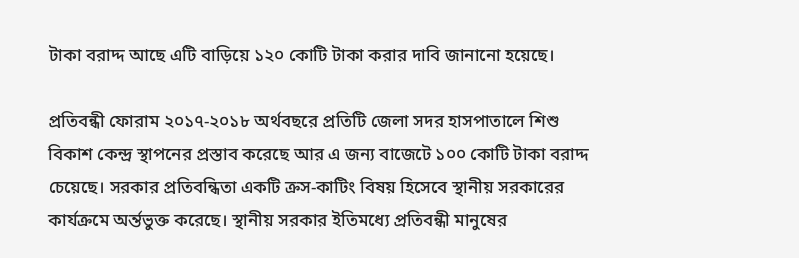টাকা বরাদ্দ আছে এটি বাড়িয়ে ১২০ কোটি টাকা করার দাবি জানানো হয়েছে।

প্রতিবন্ধী ফোরাম ২০১৭-২০১৮ অর্থবছরে প্রতিটি জেলা সদর হাসপাতালে শিশু বিকাশ কেন্দ্র স্থাপনের প্রস্তাব করেছে আর এ জন্য বাজেটে ১০০ কোটি টাকা বরাদ্দ চেয়েছে। সরকার প্রতিবন্ধিতা একটি ক্রস-কাটিং বিষয় হিসেবে স্থানীয় সরকারের কার্যক্রমে অর্ন্তভুক্ত করেছে। স্থানীয় সরকার ইতিমধ্যে প্রতিবন্ধী মানুষের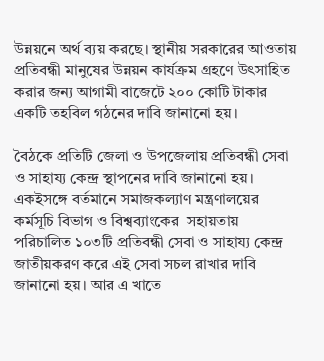উন্নয়নে অর্থ ব্যয় করছে। স্থানীয় সরকারের আওতায় প্রতিবন্ধী মানুষের উন্নয়ন কার্যক্রম গ্রহণে উৎসাহিত করার জন্য আগামী বাজেটে ২০০ কোটি টাকার একটি তহবিল গঠনের দাবি জানানো হয়।

বৈঠকে প্রতিটি জেলা ও উপজেলায় প্রতিবন্ধী সেবা ও সাহায্য কেন্দ্র স্থাপনের দাবি জানানো হয়। একইসঙ্গে বর্তমানে সমাজকল্যাণ মন্ত্রণালয়ের কর্মসূচি বিভাগ ও বিশ্বব্যাংকের  সহায়তায় পরিচালিত ১০৩টি প্রতিবন্ধী সেবা ও সাহায্য কেন্দ্র জাতীয়করণ করে এই সেবা সচল রাখার দাবি জানানো হয়। আর এ খাতে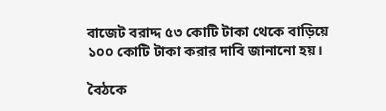বাজেট বরাদ্দ ৫৩ কোটি টাকা থেকে বাড়িয়ে ১০০ কোটি টাকা করার দাবি জানানো হয়।

বৈঠকে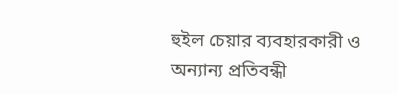হুইল চেয়ার ব্যবহারকারী ও অন্যান্য প্রতিবন্ধী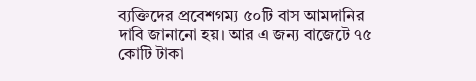ব্যক্তিদের প্রবেশগম্য ৫০টি বাস আমদানির দাবি জানানো হয়। আর এ জন্য বাজেটে ৭৫ কোটি টাকা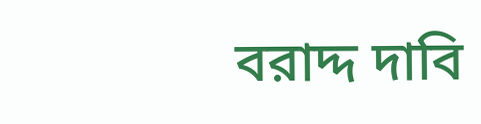বরাদ্দ দাবি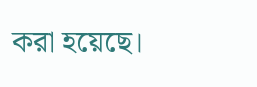করা হয়েছে।